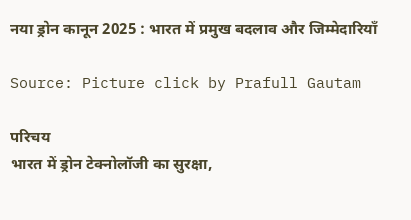नया ड्रोन कानून 2025 : भारत में प्रमुख बदलाव और जिम्मेदारियाँ

Source: Picture click by Prafull Gautam

परिचय
भारत में ड्रोन टेक्नोलॉजी का सुरक्षा,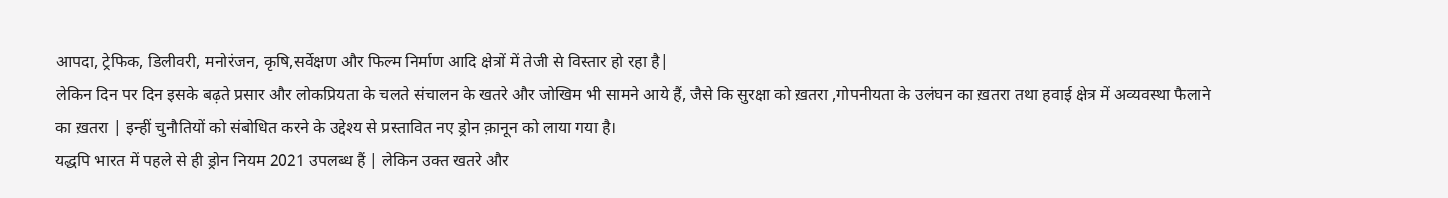आपदा, ट्रेफिक, डिलीवरी, मनोरंजन, कृषि,सर्वेक्षण और फिल्म निर्माण आदि क्षेत्रों में तेजी से विस्तार हो रहा है|
लेकिन दिन पर दिन इसके बढ़ते प्रसार और लोकप्रियता के चलते संचालन के खतरे और जोखिम भी सामने आये हैं, जैसे कि सुरक्षा को ख़तरा ,गोपनीयता के उलंघन का ख़तरा तथा हवाई क्षेत्र में अव्यवस्था फैलाने का ख़तरा | इन्हीं चुनौतियों को संबोधित करने के उद्देश्य से प्रस्तावित नए ड्रोन क़ानून को लाया गया है।
यद्धपि भारत में पहले से ही ड्रोन नियम 2021 उपलब्ध हैं | लेकिन उक्त खतरे और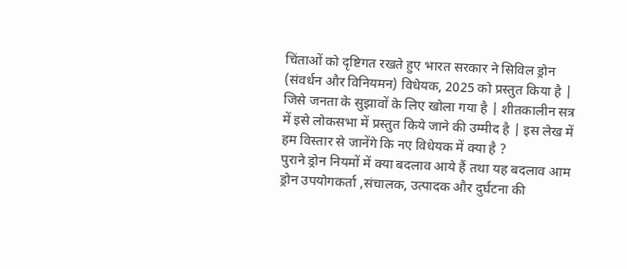चिंताओं को दृष्टिगत रखते हुए भारत सरकार ने सिविल ड्रोन (संवर्धन और विनियमन) विधेयक, 2025 को प्रस्तुत किया है |
जिसे जनता के सुझावों के लिए खोला गया है | शीतकालीन सत्र में इसे लोकसभा में प्रस्तुत किये जाने की उम्मीद है | इस लेख में हम विस्तार से जानेंगे कि नए विधेयक में क्या है ?
पुराने ड्रोन नियमों में क्या बदलाव आये हैं तथा यह बदलाव आम ड्रोन उपयोगकर्ता ,संचालक, उत्पादक और दुर्घटना की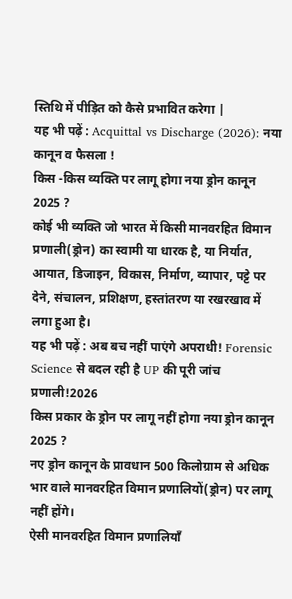स्तिथि में पीड़ित को कैसे प्रभावित करेगा |
यह भी पढ़ें : Acquittal vs Discharge (2026): नया कानून व फैसला !
किस -किस व्यक्ति पर लागू होगा नया ड्रोन कानून 2025 ?
कोई भी व्यक्ति जो भारत में किसी मानवरहित विमान प्रणाली(ड्रोन) का स्वामी या धारक है, या निर्यात, आयात, डिजाइन, विकास, निर्माण, व्यापार, पट्टे पर देने, संचालन, प्रशिक्षण, हस्तांतरण या रखरखाव में लगा हुआ है।
यह भी पढ़ें : अब बच नहीं पाएंगे अपराधी! Forensic Science से बदल रही है UP की पूरी जांच प्रणाली!2026
किस प्रकार के ड्रोन पर लागू नहीं होगा नया ड्रोन कानून 2025 ?
नए ड्रोन कानून के प्रावधान 500 किलोग्राम से अधिक भार वाले मानवरहित विमान प्रणालियों(ड्रोन) पर लागू नहीं होंगे।
ऐसी मानवरहित विमान प्रणालियाँ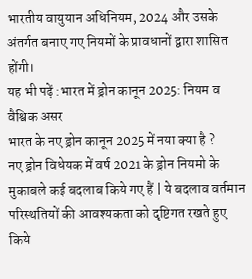भारतीय वायुयान अधिनियम, 2024 और उसके अंतर्गत बनाए गए नियमों के प्रावधानों द्वारा शासित होंगी।
यह भी पढ़ें :भारत में ड्रोन कानून 2025: नियम व वैश्विक असर
भारत के नए ड्रोन कानून 2025 में नया क्या है ?
नए ड्रोन विधेयक में वर्ष 2021 के ड्रोन नियमो के मुकाबले कई बदलाब किये गए हैं | ये बदलाव वर्तमान परिस्थतियों की आवश्यकता को दृष्टिगत रखते हुए किये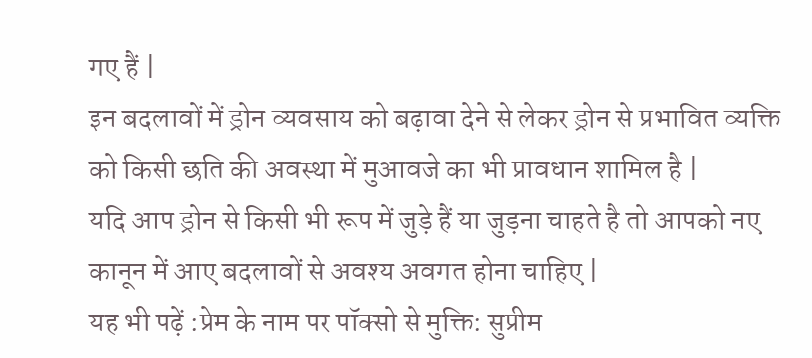गए हैं |
इन बदलावों में ड्रोन व्यवसाय को बढ़ावा देने से लेकर ड्रोन से प्रभावित व्यक्ति को किसी छति की अवस्था में मुआवजे का भी प्रावधान शामिल है |
यदि आप ड्रोन से किसी भी रूप में जुड़े हैं या जुड़ना चाहते है तो आपको नए कानून में आए बदलावों से अवश्य अवगत होना चाहिए |
यह भी पढ़ें :प्रेम के नाम पर पॉक्सो से मुक्ति: सुप्रीम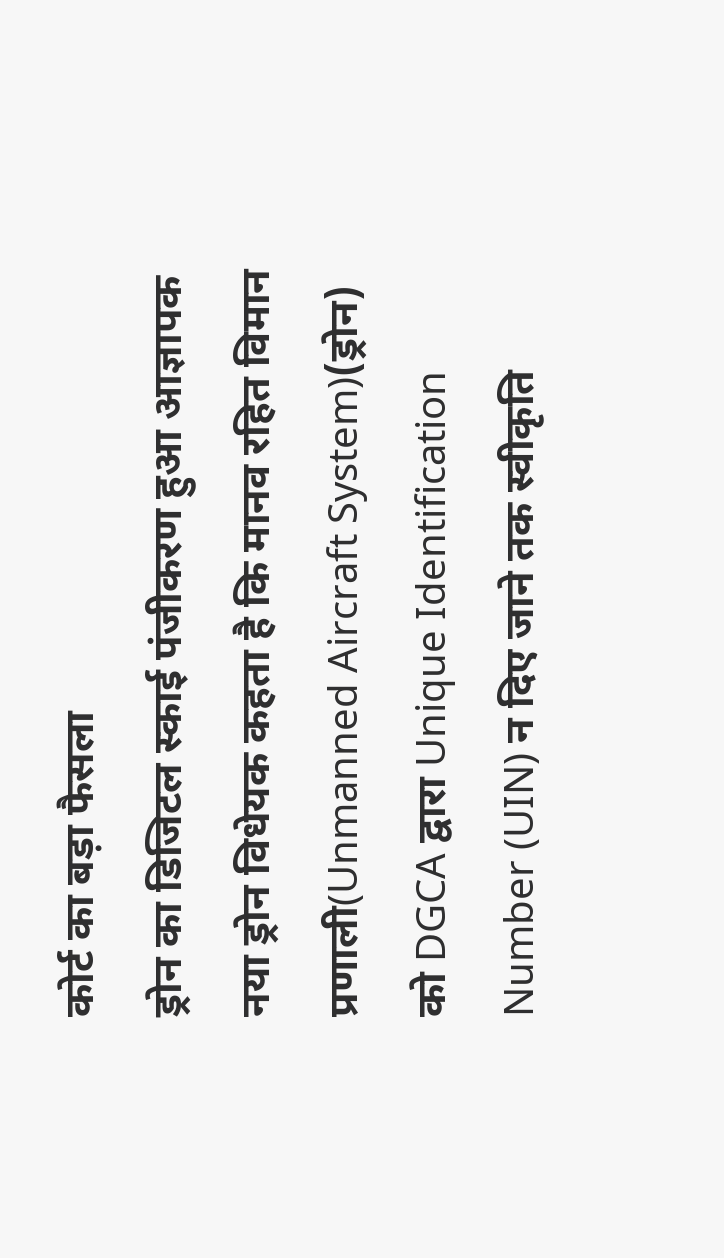कोर्ट का बड़ा फैसला
ड्रोन का डिजिटल स्काई पंजीकरण हुआ आज्ञापक
नया ड्रोन विधेयक कहता है कि मानव रहित विमान प्रणाली(Unmanned Aircraft System)(ड्रोन) को DGCA द्वारा Unique Identification Number (UIN) न दिए जाने तक स्वीकृति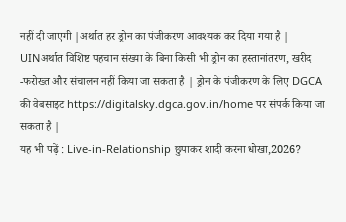नहीं दी जाएगी |अर्थात हर ड्रोन का पंजीकरण आवश्यक कर दिया गया है |
UINअर्थात विशिष्ट पहचान संख्या के बिना किसी भी ड्रोन का हस्तानांतरण, खरीद -फरोख्त और संचालन नहीं किया जा सकता है | ड्रोन के पंजीकरण के लिए DGCA की वेबसाइट https://digitalsky.dgca.gov.in/home पर संपर्क किया जा सकता है |
यह भी पढ़ें : Live-in-Relationship छुपाकर शादी करना धोखा,2026?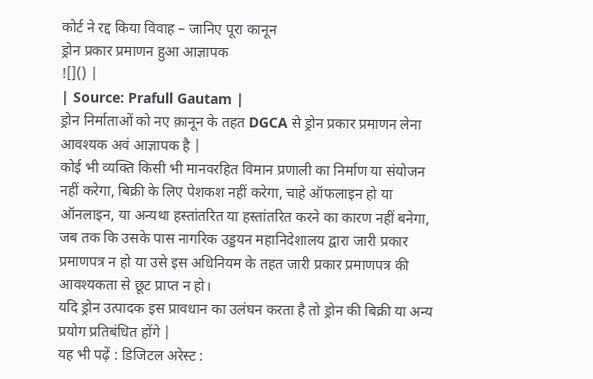कोर्ट ने रद्द किया विवाह – जानिए पूरा कानून
ड्रोन प्रकार प्रमाणन हुआ आज्ञापक
![]() |
| Source: Prafull Gautam |
ड्रोन निर्माताओं को नए क़ानून के तहत DGCA से ड्रोन प्रकार प्रमाणन लेना आवश्यक अवं आज्ञापक है |
कोई भी व्यक्ति किसी भी मानवरहित विमान प्रणाली का निर्माण या संयोजन नहीं करेगा, बिक्री के लिए पेशकश नहीं करेगा, चाहे ऑफलाइन हो या ऑनलाइन, या अन्यथा हस्तांतरित या हस्तांतरित करने का कारण नहीं बनेगा, जब तक कि उसके पास नागरिक उड्डयन महानिदेशालय द्वारा जारी प्रकार प्रमाणपत्र न हो या उसे इस अधिनियम के तहत जारी प्रकार प्रमाणपत्र की आवश्यकता से छूट प्राप्त न हो।
यदि ड्रोन उत्पादक इस प्रावधान का उलंघन करता है तो ड्रोन की बिक्री या अन्य प्रयोग प्रतिबंधित होंगे |
यह भी पढ़ें : डिजिटल अरेस्ट :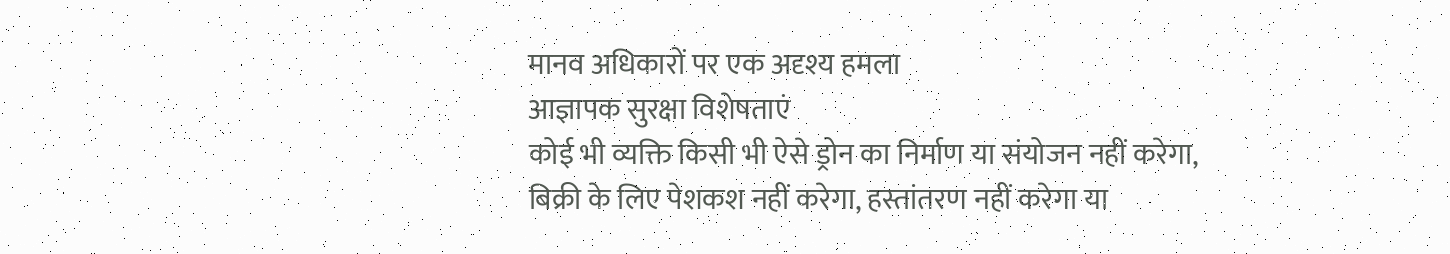मानव अधिकारों पर एक अदृश्य हमला
आज्ञापक सुरक्षा विशेषताएं
कोई भी व्यक्ति किसी भी ऐसे ड्रोन का निर्माण या संयोजन नहीं करेगा, बिक्री के लिए पेशकश नहीं करेगा, हस्तांतरण नहीं करेगा या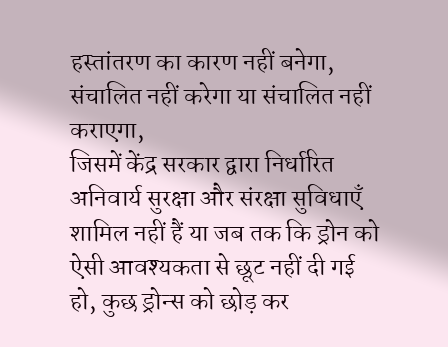हस्तांतरण का कारण नहीं बनेगा, संचालित नहीं करेगा या संचालित नहीं कराएगा,
जिसमें केंद्र सरकार द्वारा निर्धारित अनिवार्य सुरक्षा और संरक्षा सुविधाएँ शामिल नहीं हैं या जब तक कि ड्रोन को ऐसी आवश्यकता से छूट नहीं दी गई हो, कुछ ड्रोन्स को छोड़ कर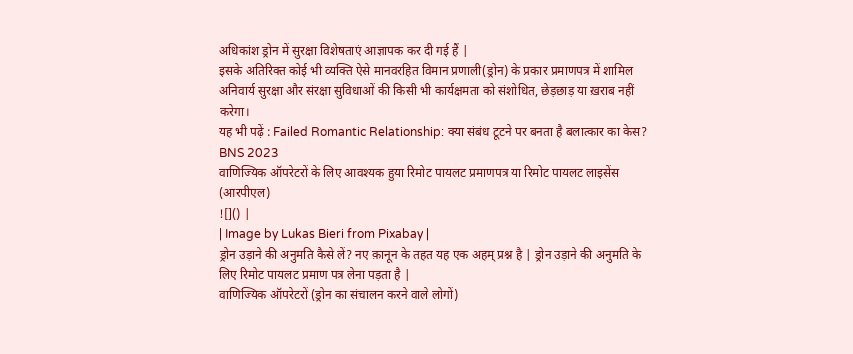अधिकांश ड्रोन में सुरक्षा विशेषताएं आज्ञापक कर दी गई हैं |
इसके अतिरिक्त कोई भी व्यक्ति ऐसे मानवरहित विमान प्रणाली(ड्रोन) के प्रकार प्रमाणपत्र में शामिल अनिवार्य सुरक्षा और संरक्षा सुविधाओं की किसी भी कार्यक्षमता को संशोधित, छेड़छाड़ या ख़राब नहीं करेगा।
यह भी पढ़ें : Failed Romantic Relationship: क्या संबंध टूटने पर बनता है बलात्कार का केस? BNS 2023
वाणिज्यिक ऑपरेटरों के लिए आवश्यक हुया रिमोट पायलट प्रमाणपत्र या रिमोट पायलट लाइसेंस (आरपीएल)
![]() |
| Image by Lukas Bieri from Pixabay |
ड्रोन उड़ाने की अनुमति कैसे लें? नए क़ानून के तहत यह एक अहम् प्रश्न है | ड्रोन उड़ाने की अनुमति के लिए रिमोट पायलट प्रमाण पत्र लेना पड़ता है |
वाणिज्यिक ऑपरेटरों (ड्रोन का संचालन करने वाले लोगों)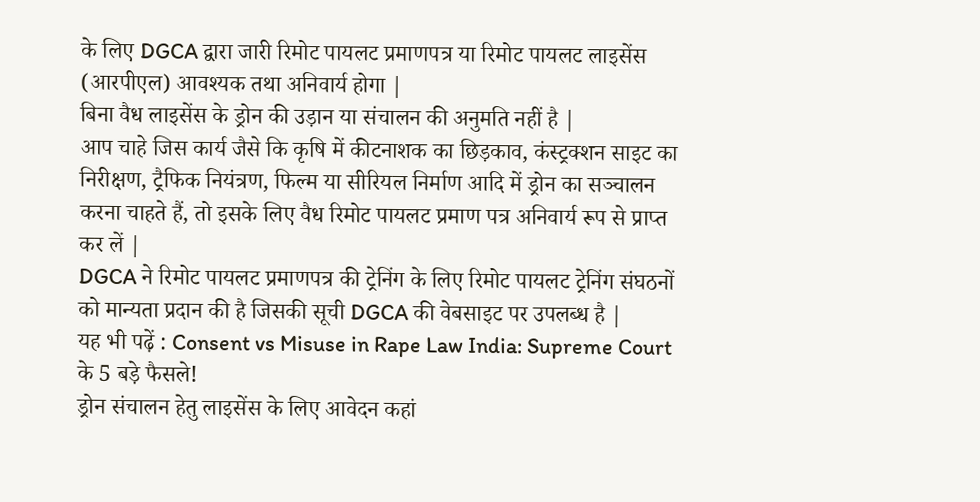के लिए DGCA द्वारा जारी रिमोट पायलट प्रमाणपत्र या रिमोट पायलट लाइसेंस (आरपीएल) आवश्यक तथा अनिवार्य होगा |
बिना वैध लाइसेंस के ड्रोन की उड़ान या संचालन की अनुमति नहीं है |
आप चाहे जिस कार्य जैसे कि कृषि में कीटनाशक का छिड़काव, कंस्ट्रक्शन साइट का निरीक्षण, ट्रैफिक नियंत्रण, फिल्म या सीरियल निर्माण आदि में ड्रोन का सञ्चालन करना चाहते हैं, तो इसके लिए वैध रिमोट पायलट प्रमाण पत्र अनिवार्य रूप से प्राप्त कर लें |
DGCA ने रिमोट पायलट प्रमाणपत्र की ट्रेनिंग के लिए रिमोट पायलट ट्रेनिंग संघठनों को मान्यता प्रदान की है जिसकी सूची DGCA की वेबसाइट पर उपलब्ध है |
यह भी पढ़ें : Consent vs Misuse in Rape Law India: Supreme Court के 5 बड़े फैसले!
ड्रोन संचालन हेतु लाइसेंस के लिए आवेदन कहां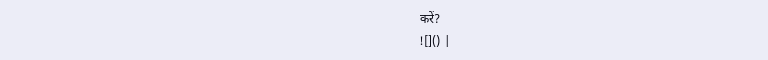करें?
![]() |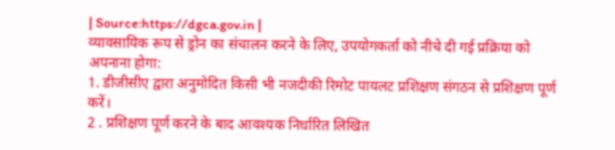| Source:https://dgca.gov.in |
व्यावसायिक रूप से ड्रोन का संचालन करने के लिए, उपयोगकर्ता को नीचे दी गई प्रक्रिया को अपनाना होगा:
1. डीजीसीए द्वारा अनुमोदित किसी भी नजदीकी रिमोट पायलट प्रशिक्षण संगठन से प्रशिक्षण पूर्ण करें।
2 . प्रशिक्षण पूर्ण करने के बाद आवश्यक निर्धारित लिखित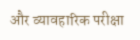और व्यावहारिक परीक्षा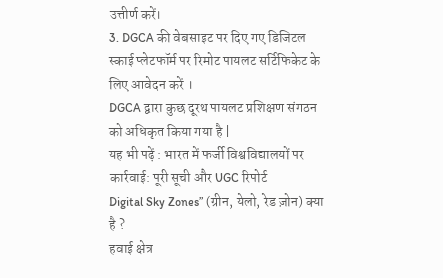उत्तीर्ण करें।
3. DGCA की वेबसाइट पर दिए गए डिजिटल स्काई प्लेटफॉर्म पर रिमोट पायलट सर्टिफिकेट के लिए आवेदन करें ।
DGCA द्वारा कुछ दूरथ पायलट प्रशिक्षण संगठन को अधिकृत किया गया है |
यह भी पढ़ें : भारत में फर्जी विश्वविद्यालयों पर कार्रवाई: पूरी सूची और UGC रिपोर्ट
Digital Sky Zones” (ग्रीन, येलो, रेड ज़ोन) क्या है ?
हवाई क्षेत्र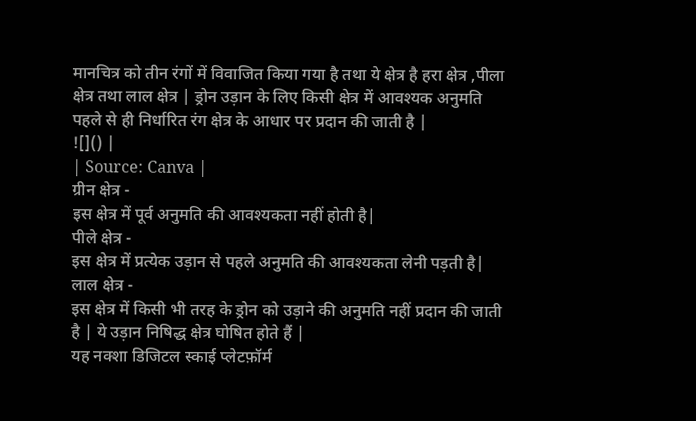मानचित्र को तीन रंगों में विवाजित किया गया है तथा ये क्षेत्र है हरा क्षेत्र ,पीला क्षेत्र तथा लाल क्षेत्र | ड्रोन उड़ान के लिए किसी क्षेत्र में आवश्यक अनुमति पहले से ही निर्धारित रंग क्षेत्र के आधार पर प्रदान की जाती है |
![]() |
| Source: Canva |
ग्रीन क्षेत्र -
इस क्षेत्र में पूर्व अनुमति की आवश्यकता नहीं होती है|
पीले क्षेत्र -
इस क्षेत्र में प्रत्येक उड़ान से पहले अनुमति की आवश्यकता लेनी पड़ती है|
लाल क्षेत्र -
इस क्षेत्र में किसी भी तरह के ड्रोन को उड़ाने की अनुमति नहीं प्रदान की जाती है | ये उड़ान निषिद्ध क्षेत्र घोषित होते हैं |
यह नक्शा डिजिटल स्काई प्लेटफ़ॉर्म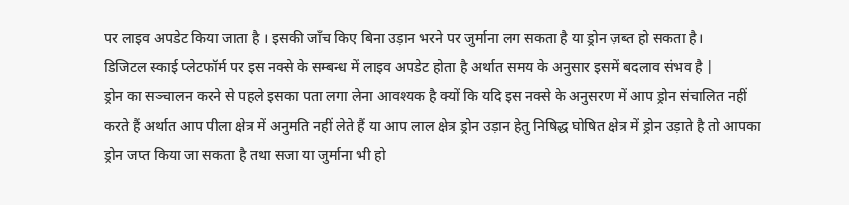पर लाइव अपडेट किया जाता है । इसकी जाँच किए बिना उड़ान भरने पर जुर्माना लग सकता है या ड्रोन ज़ब्त हो सकता है।
डिजिटल स्काई प्लेटफॉर्म पर इस नक्से के सम्बन्ध में लाइव अपडेट होता है अर्थात समय के अनुसार इसमें बदलाव संभव है |
ड्रोन का सञ्चालन करने से पहले इसका पता लगा लेना आवश्यक है क्यों कि यदि इस नक्से के अनुसरण में आप ड्रोन संचालित नहीं करते हैं अर्थात आप पीला क्षेत्र में अनुमति नहीं लेते हैं या आप लाल क्षेत्र ड्रोन उड़ान हेतु निषिद्ध घोषित क्षेत्र में ड्रोन उड़ाते है तो आपका ड्रोन जप्त किया जा सकता है तथा सजा या जुर्माना भी हो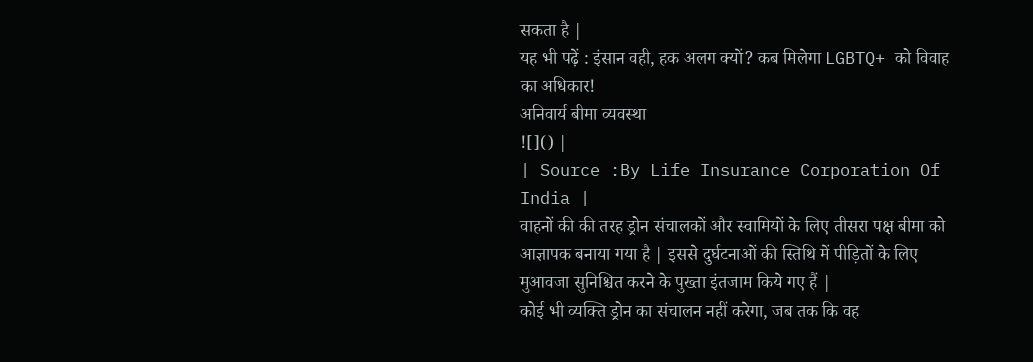सकता है |
यह भी पढ़ें : इंसान वही, हक अलग क्यों? कब मिलेगा LGBTQ+ को विवाह का अधिकार!
अनिवार्य बीमा व्यवस्था
![]() |
| Source :By Life Insurance Corporation Of India |
वाहनों की की तरह ड्रोन संचालकों और स्वामियों के लिए तीसरा पक्ष बीमा को आज्ञापक बनाया गया है | इससे दुर्घटनाओं की स्तिथि में पीड़ितों के लिए मुआवजा सुनिश्चित करने के पुख्ता इंतजाम किये गए हैं |
कोई भी व्यक्ति ड्रोन का संचालन नहीं करेगा, जब तक कि वह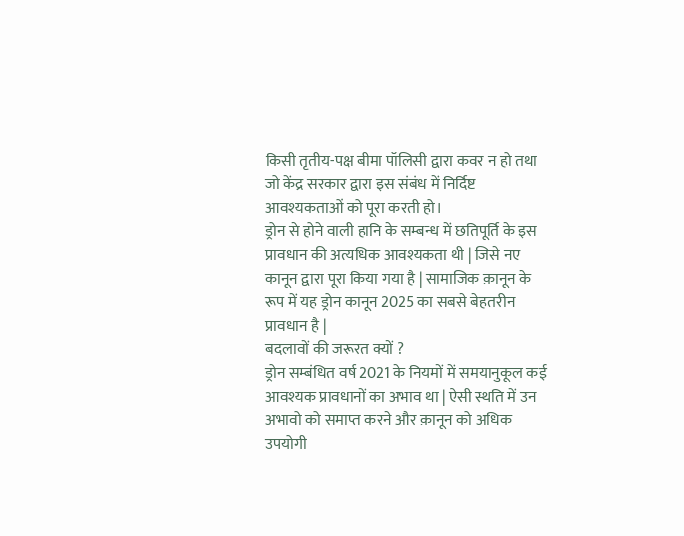किसी तृतीय-पक्ष बीमा पॉलिसी द्वारा कवर न हो तथा जो केंद्र सरकार द्वारा इस संबंध में निर्दिष्ट आवश्यकताओं को पूरा करती हो।
ड्रोन से होने वाली हानि के सम्बन्ध में छतिपूर्ति के इस प्रावधान की अत्यधिक आवश्यकता थी | जिसे नए कानून द्वारा पूरा किया गया है | सामाजिक क़ानून के रूप में यह ड्रोन कानून 2025 का सबसे बेहतरीन प्रावधान है |
बदलावों की जरूरत क्यों ?
ड्रोन सम्बंधित वर्ष 2021 के नियमों में समयानुकूल कई आवश्यक प्रावधानों का अभाव था | ऐसी स्थति में उन अभावो को समाप्त करने और क़ानून को अधिक उपयोगी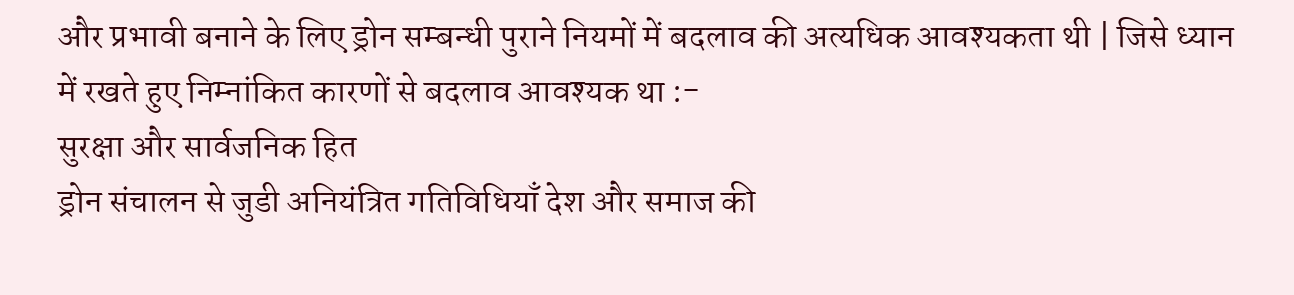और प्रभावी बनाने के लिए ड्रोन सम्बन्धी पुराने नियमों में बदलाव की अत्यधिक आवश्यकता थी | जिसे ध्यान में रखते हुए निम्नांकित कारणों से बदलाव आवश्यक था :-
सुरक्षा और सार्वजनिक हित
ड्रोन संचालन से जुडी अनियंत्रित गतिविधियाँ देश और समाज की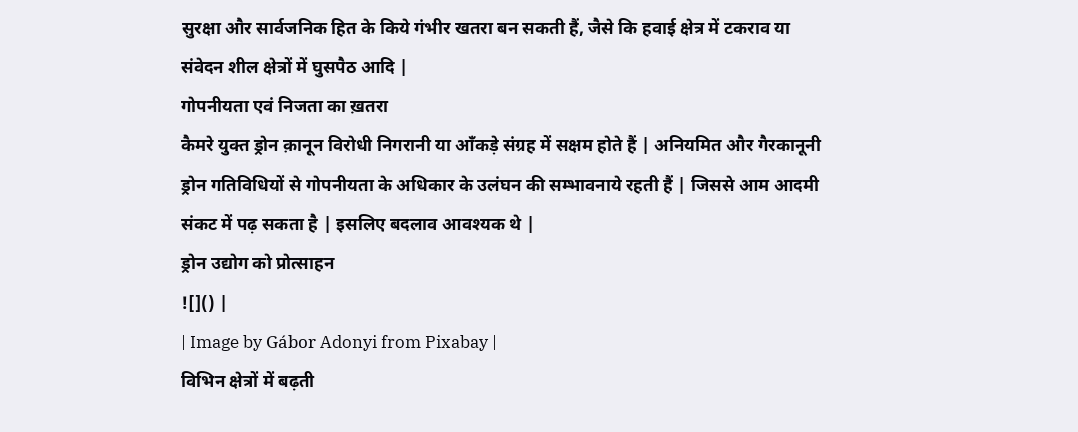सुरक्षा और सार्वजनिक हित के किये गंभीर खतरा बन सकती हैं, जैसे कि हवाई क्षेत्र में टकराव या संवेदन शील क्षेत्रों में घुसपैठ आदि |
गोपनीयता एवं निजता का ख़तरा
कैमरे युक्त ड्रोन क़ानून विरोधी निगरानी या आँकड़े संग्रह में सक्षम होते हैं | अनियमित और गैरकानूनी ड्रोन गतिविधियों से गोपनीयता के अधिकार के उलंघन की सम्भावनाये रहती हैं | जिससे आम आदमी संकट में पढ़ सकता है | इसलिए बदलाव आवश्यक थे |
ड्रोन उद्योग को प्रोत्साहन
![]() |
| Image by Gábor Adonyi from Pixabay |
विभिन क्षेत्रों में बढ़ती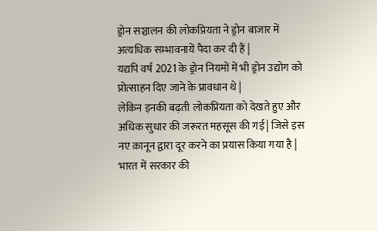ड्रोन सञ्चालन की लोकप्रियता ने ड्रोन बाजार में अत्यधिक सम्भावनायें पैदा कर दी हैं |
यद्यपि वर्ष 2021 के ड्रोन नियमों में भी ड्रोन उद्योग को प्रोत्साहन दिए जाने के प्रावधान थे |
लेकिन इनकी बढ़ती लोकप्रियता को देखते हुए और अधिक सुधार की जरूरत महसूस की गई | जिसे इस नए क़ानून द्वारा दूर करने का प्रयास किया गया है |
भारत में सरकार की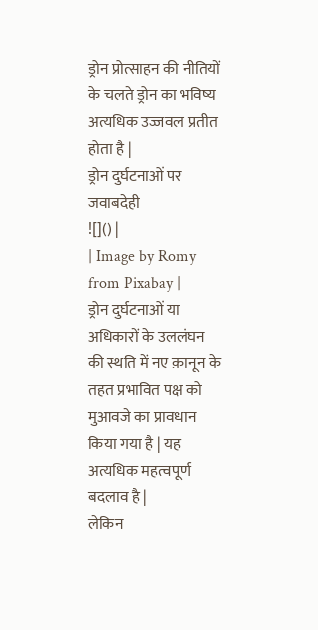ड्रोन प्रोत्साहन की नीतियों के चलते ड्रोन का भविष्य अत्यधिक उज्जवल प्रतीत होता है |
ड्रोन दुर्घटनाओं पर जवाबदेही
![]() |
| Image by Romy from Pixabay |
ड्रोन दुर्घटनाओं या अधिकारों के उललंघन की स्थति में नए क़ानून के तहत प्रभावित पक्ष को मुआवजे का प्रावधान किया गया है | यह अत्यधिक महत्वपूर्ण बदलाव है |
लेकिन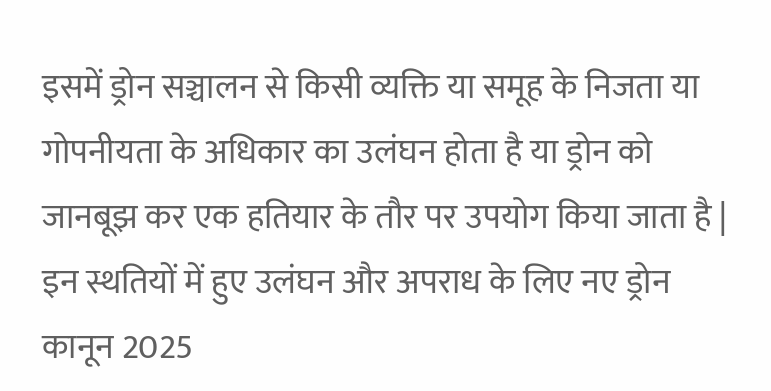इसमें ड्रोन सञ्चालन से किसी व्यक्ति या समूह के निजता या गोपनीयता के अधिकार का उलंघन होता है या ड्रोन को जानबूझ कर एक हतियार के तौर पर उपयोग किया जाता है | इन स्थतियों में हुए उलंघन और अपराध के लिए नए ड्रोन कानून 2025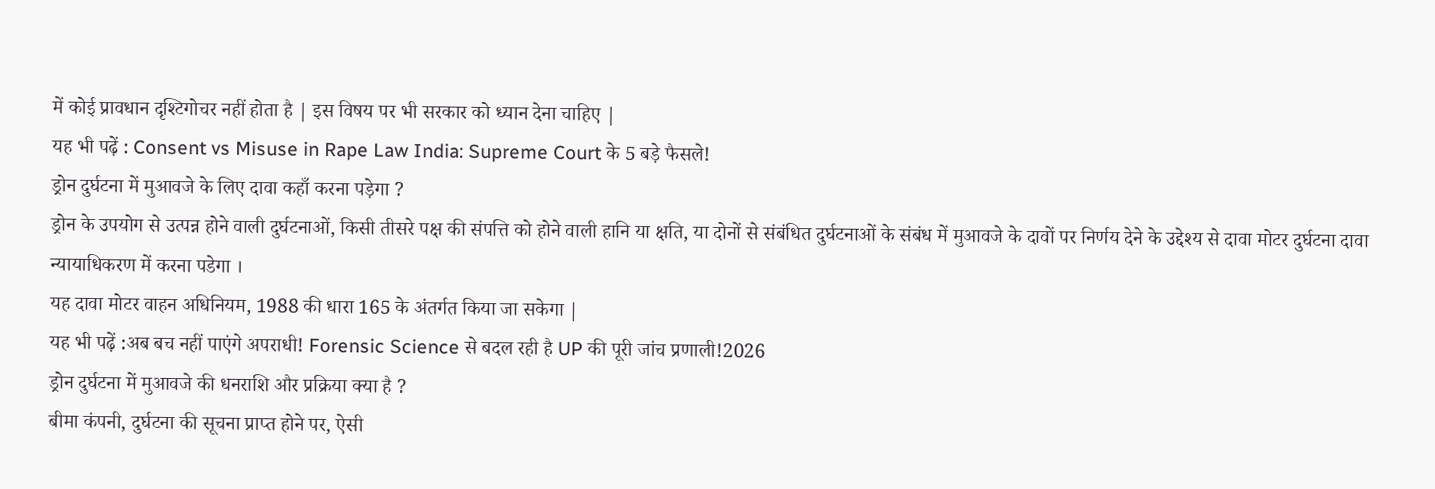में कोई प्रावधान दृश्टिगोचर नहीं होता है | इस विषय पर भी सरकार को ध्यान देना चाहिए |
यह भी पढ़ें : Consent vs Misuse in Rape Law India: Supreme Court के 5 बड़े फैसले!
ड्रोन दुर्घटना में मुआवजे के लिए दावा कहाँ करना पड़ेगा ?
ड्रोन के उपयोग से उत्पन्न होने वाली दुर्घटनाओं, किसी तीसरे पक्ष की संपत्ति को होने वाली हानि या क्षति, या दोनों से संबंधित दुर्घटनाओं के संबंध में मुआवजे के दावों पर निर्णय देने के उद्देश्य से दावा मोटर दुर्घटना दावा न्यायाधिकरण में करना पडेगा ।
यह दावा मोटर वाहन अधिनियम, 1988 की धारा 165 के अंतर्गत किया जा सकेगा |
यह भी पढ़ें :अब बच नहीं पाएंगे अपराधी! Forensic Science से बदल रही है UP की पूरी जांच प्रणाली!2026
ड्रोन दुर्घटना में मुआवजे की धनराशि और प्रक्रिया क्या है ?
बीमा कंपनी, दुर्घटना की सूचना प्राप्त होने पर, ऐसी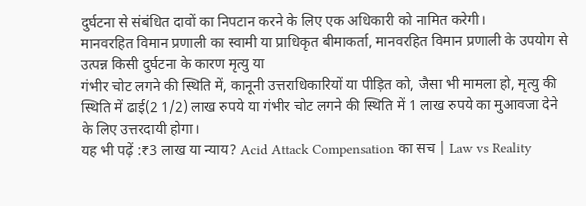दुर्घटना से संबंधित दावों का निपटान करने के लिए एक अधिकारी को नामित करेगी।
मानवरहित विमान प्रणाली का स्वामी या प्राधिकृत बीमाकर्ता, मानवरहित विमान प्रणाली के उपयोग से उत्पन्न किसी दुर्घटना के कारण मृत्यु या
गंभीर चोट लगने की स्थिति में, कानूनी उत्तराधिकारियों या पीड़ित को, जैसा भी मामला हो, मृत्यु की स्थिति में ढाई(2 1/2) लाख रुपये या गंभीर चोट लगने की स्थिति में 1 लाख रुपये का मुआवजा देने के लिए उत्तरदायी होगा।
यह भी पढ़ें :₹3 लाख या न्याय? Acid Attack Compensation का सच | Law vs Reality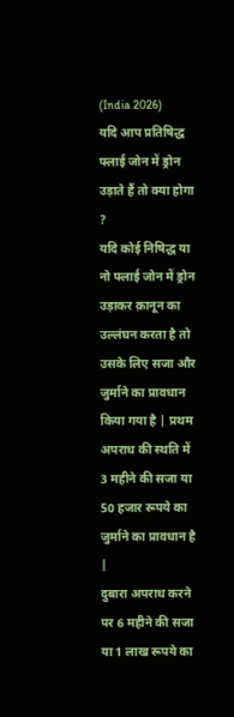(India 2026)
यदि आप प्रतिषिद्ध फ्लाई जोन में ड्रोन उड़ाते हैं तो क्या होगा ?
यदि कोई निषिद्ध या नो फ्लाई जोन में ड्रोन उड़ाकर क़ानून का उल्लंघन करता है तो उसके लिए सजा और जुर्माने का प्रावधान किया गया है | प्रथम अपराध की स्थति में 3 महीने की सजा या 50 हजार रूपये का जुर्माने का प्रावधान है |
दुबारा अपराध करने पर 6 महीने की सजा या 1 लाख रूपये का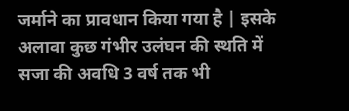जर्माने का प्रावधान किया गया है | इसके अलावा कुछ गंभीर उलंघन की स्थति में सजा की अवधि 3 वर्ष तक भी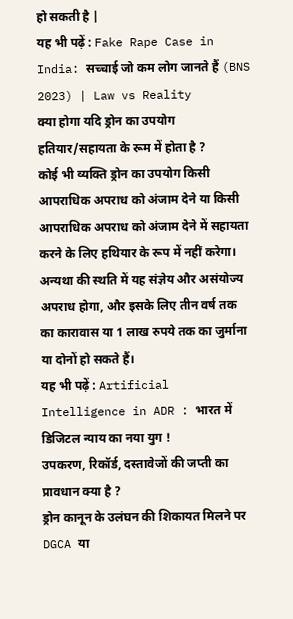हो सकती है |
यह भी पढ़ें : Fake Rape Case in India: सच्चाई जो कम लोग जानते हैं (BNS 2023) | Law vs Reality
क्या होगा यदि ड्रोन का उपयोग हतियार/सहायता के रूम में होता है ?
कोई भी व्यक्ति ड्रोन का उपयोग किसी आपराधिक अपराध को अंजाम देने या किसी आपराधिक अपराध को अंजाम देने में सहायता करने के लिए हथियार के रूप में नहीं करेगा।
अन्यथा की स्थति में यह संज्ञेय और असंयोज्य अपराध होगा, और इसके लिए तीन वर्ष तक का कारावास या 1 लाख रुपये तक का जुर्माना या दोनों हो सकते हैं।
यह भी पढ़ें : Artificial Intelligence in ADR : भारत में डिजिटल न्याय का नया युग !
उपकरण, रिकॉर्ड, दस्तावेजों की जप्ती का प्रावधान क्या है ?
ड्रोन कानून के उलंघन की शिकायत मिलने पर DGCA या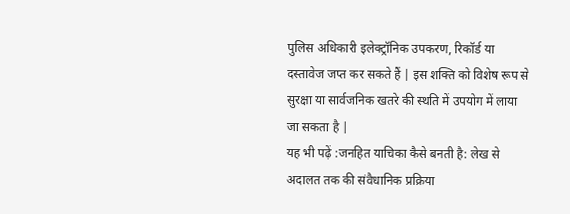पुलिस अधिकारी इलेक्ट्रॉनिक उपकरण, रिकॉर्ड या दस्तावेज जप्त कर सकते हैं | इस शक्ति को विशेष रूप से सुरक्षा या सार्वजनिक खतरे की स्थति में उपयोग में लाया जा सकता है |
यह भी पढ़ें :जनहित याचिका कैसे बनती है: लेख से अदालत तक की संवैधानिक प्रक्रिया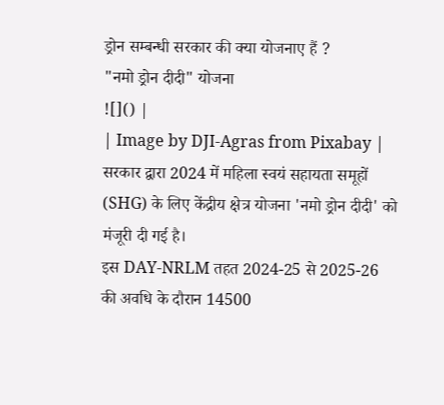ड्रोन सम्बन्धी सरकार की क्या योजनाए हैं ?
"नमो ड्रोन दीदी" योजना
![]() |
| Image by DJI-Agras from Pixabay |
सरकार द्वारा 2024 में महिला स्वयं सहायता समूहों (SHG) के लिए केंद्रीय क्षेत्र योजना 'नमो ड्रोन दीदी' को मंजूरी दी गई है।
इस DAY-NRLM तहत 2024-25 से 2025-26 की अवधि के दौरान 14500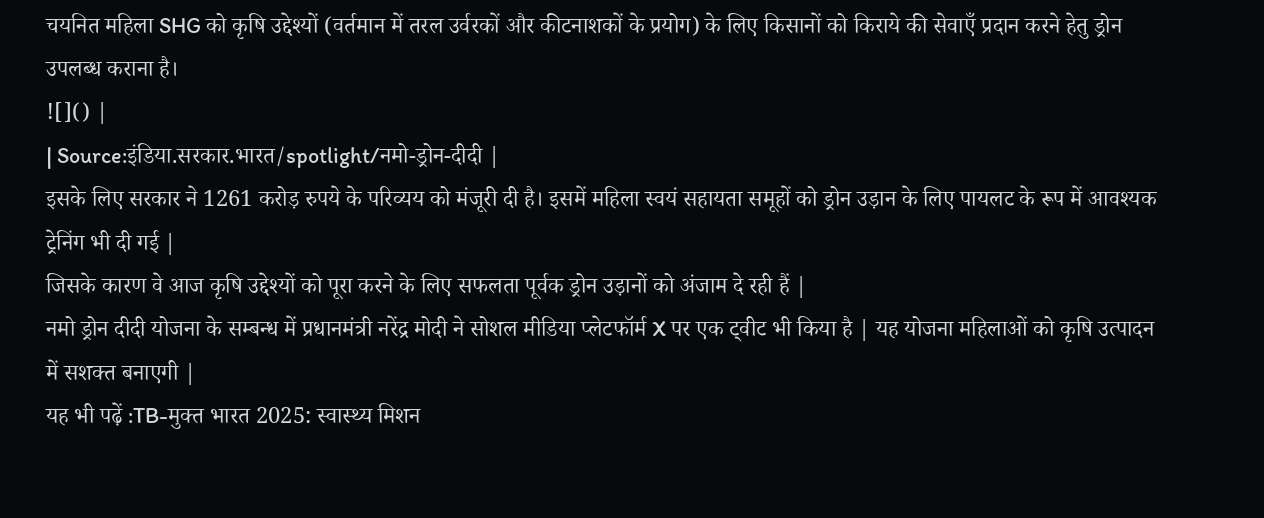चयनित महिला SHG को कृषि उद्देश्यों (वर्तमान में तरल उर्वरकों और कीटनाशकों के प्रयोग) के लिए किसानों को किराये की सेवाएँ प्रदान करने हेतु ड्रोन उपलब्ध कराना है।
![]() |
| Source:इंडिया.सरकार.भारत/spotlight/नमो-ड्रोन-दीदी |
इसके लिए सरकार ने 1261 करोड़ रुपये के परिव्यय को मंजूरी दी है। इसमें महिला स्वयं सहायता समूहों को ड्रोन उड़ान के लिए पायलट के रूप में आवश्यक ट्रेनिंग भी दी गई |
जिसके कारण वे आज कृषि उद्देश्यों को पूरा करने के लिए सफलता पूर्वक ड्रोन उड़ानों को अंजाम दे रही हैं |
नमो ड्रोन दीदी योजना के सम्बन्ध में प्रधानमंत्री नरेंद्र मोदी ने सोशल मीडिया प्लेटफॉर्म X पर एक ट्वीट भी किया है | यह योजना महिलाओं को कृषि उत्पादन में सशक्त बनाएगी |
यह भी पढ़ें :TB-मुक्त भारत 2025: स्वास्थ्य मिशन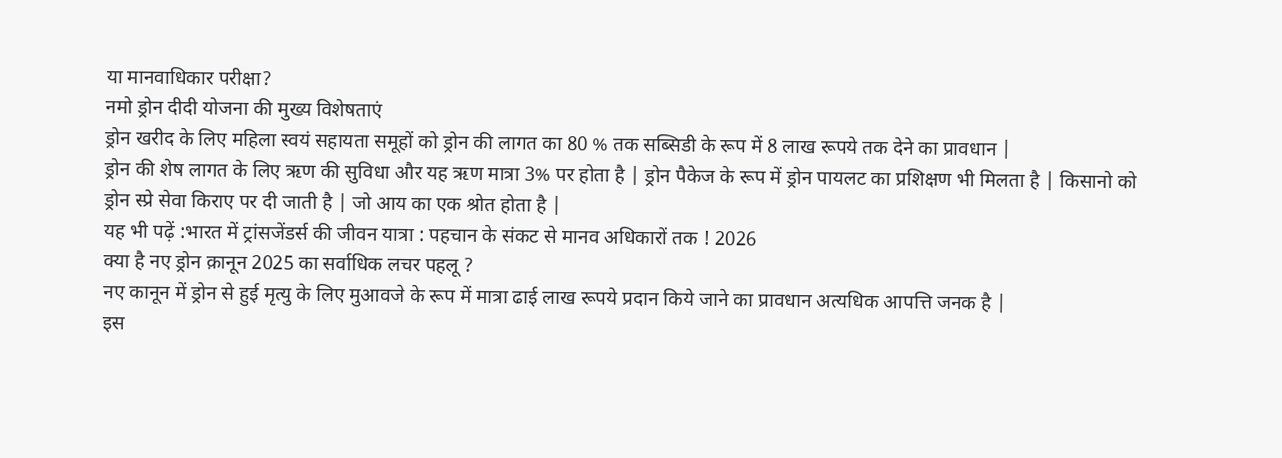या मानवाधिकार परीक्षा?
नमो ड्रोन दीदी योजना की मुख्य विशेषताएं
ड्रोन खरीद के लिए महिला स्वयं सहायता समूहों को ड्रोन की लागत का 80 % तक सब्सिडी के रूप में 8 लाख रूपये तक देने का प्रावधान |
ड्रोन की शेष लागत के लिए ऋण की सुविधा और यह ऋण मात्रा 3% पर होता है | ड्रोन पैकेज के रूप में ड्रोन पायलट का प्रशिक्षण भी मिलता है | किसानो को ड्रोन स्प्रे सेवा किराए पर दी जाती है | जो आय का एक श्रोत होता है |
यह भी पढ़ें :भारत में ट्रांसजेंडर्स की जीवन यात्रा : पहचान के संकट से मानव अधिकारों तक ! 2026
क्या है नए ड्रोन क़ानून 2025 का सर्वाधिक लचर पहलू ?
नए कानून में ड्रोन से हुई मृत्यु के लिए मुआवजे के रूप में मात्रा ढाई लाख रूपये प्रदान किये जाने का प्रावधान अत्यधिक आपत्ति जनक है |
इस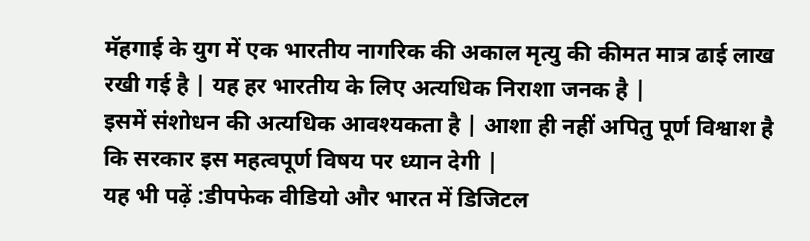मॅहगाई के युग में एक भारतीय नागरिक की अकाल मृत्यु की कीमत मात्र ढाई लाख रखी गई है | यह हर भारतीय के लिए अत्यधिक निराशा जनक है |
इसमें संशोधन की अत्यधिक आवश्यकता है | आशा ही नहीं अपितु पूर्ण विश्वाश है कि सरकार इस महत्वपूर्ण विषय पर ध्यान देगी |
यह भी पढ़ें :डीपफेक वीडियो और भारत में डिजिटल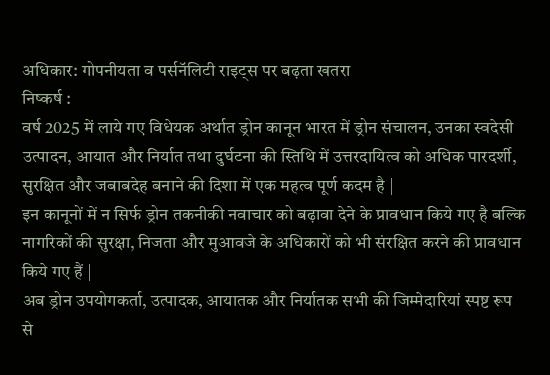अधिकार: गोपनीयता व पर्सनॅलिटी राइट्स पर बढ़ता खतरा
निष्कर्ष :
वर्ष 2025 में लाये गए विधेयक अर्थात ड्रोन कानून भारत में ड्रोन संचालन, उनका स्वदेसी उत्पादन, आयात और निर्यात तथा दुर्घटना की स्तिथि में उत्तरदायित्व को अधिक पारदर्शी, सुरक्षित और जबाबदेह बनाने की दिशा में एक महत्व पूर्ण कदम है |
इन कानूनों में न सिर्फ ड्रोन तकनीकी नवाचार को बढ़ावा देने के प्रावधान किये गए है बल्कि नागरिकों की सुरक्षा, निजता और मुआवजे के अधिकारों को भी संरक्षित करने की प्रावधान किये गए हैं |
अब ड्रोन उपयोगकर्ता, उत्पादक, आयातक और निर्यातक सभी की जिम्मेदारियां स्पष्ट रूप से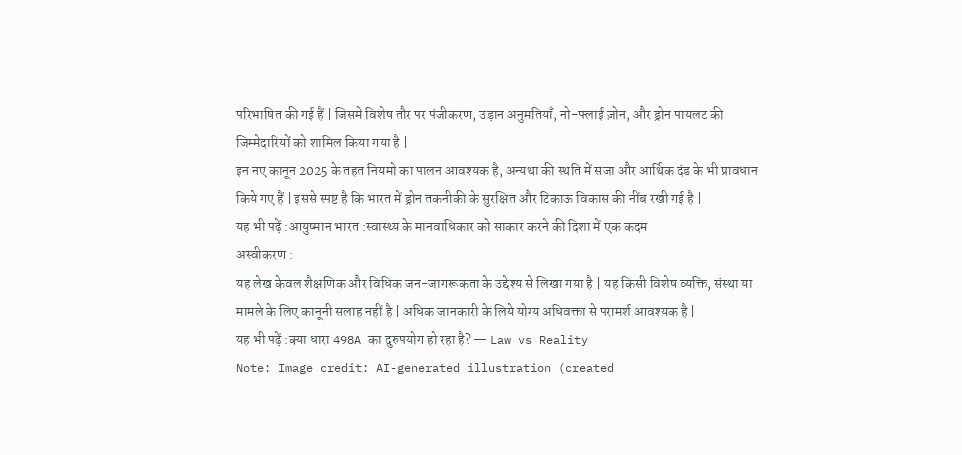परिभाषित की गई हैं | जिसमे विशेष तौर पर पंजीकरण, उड़ान अनुमतियाँ, नो-फ्लाई ज़ोन, और ड्रोन पायलट की जिम्मेदारियों को शामिल किया गया है |
इन नए कानून 2025 के तहत नियमो का पालन आवश्यक है, अन्यथा की स्थति में सजा और आर्थिक दंड के भी प्रावधान किये गए हैं | इससे स्पष्ट है कि भारत में ड्रोन तकनीकी के सुरक्षित और टिकाऊ विकास की नींब रखी गई है |
यह भी पढ़ें :आयुष्मान भारत :स्वास्थ्य के मानवाधिकार को साकार करने की दिशा में एक कदम
अस्वीकरण :
यह लेख केवल शैक्षणिक और विधिक जन-जागरूकता के उद्देश्य से लिखा गया है | यह किसी विशेष व्यक्ति, संस्था या मामले के लिए कानूनी सलाह नहीं है | अधिक जानकारी के लिये योग्य अधिवक्ता से परामर्श आवश्यक है |
यह भी पढ़ें :क्या धारा 498A का दुरुपयोग हो रहा है? — Law vs Reality
Note: Image credit: AI-generated illustration (created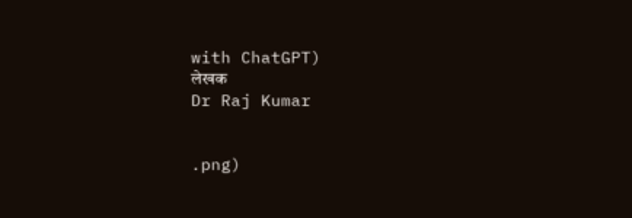with ChatGPT)
लेखक
Dr Raj Kumar


.png)